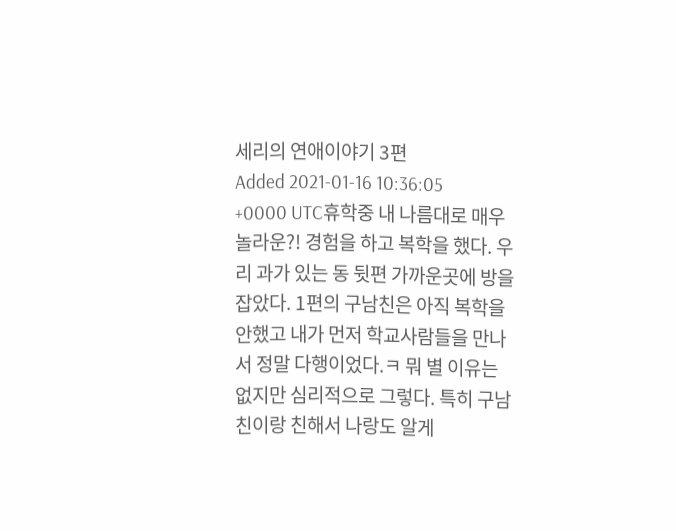세리의 연애이야기 3편
Added 2021-01-16 10:36:05 +0000 UTC휴학중 내 나름대로 매우 놀라운?! 경험을 하고 복학을 했다. 우리 과가 있는 동 뒷편 가까운곳에 방을 잡았다. 1편의 구남친은 아직 복학을 안했고 내가 먼저 학교사람들을 만나서 정말 다행이었다.ㅋ 뭐 별 이유는 없지만 심리적으로 그렇다. 특히 구남친이랑 친해서 나랑도 알게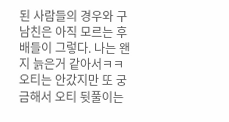된 사람들의 경우와 구남친은 아직 모르는 후배들이 그렇다. 나는 왠지 늙은거 같아서ㅋㅋ 오티는 안갔지만 또 궁금해서 오티 뒷풀이는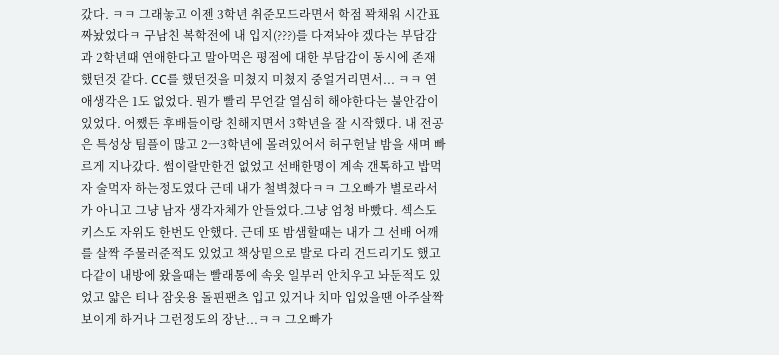갔다. ㅋㅋ 그래놓고 이젠 3학년 취준모드라면서 학점 꽉채워 시간표 짜놨었다ㅋ 구남친 복학전에 내 입지(???)를 다져놔야 겠다는 부담감과 2학년때 연애한다고 말아먹은 평점에 대한 부담감이 동시에 존재했던것 같다. CC를 했던것을 미쳤지 미쳤지 중얼거리면서... ㅋㅋ 연애생각은 1도 없었다. 뭔가 빨리 무언갈 열심히 해야한다는 불안감이 있었다. 어쨌든 후배들이랑 친해지면서 3학년을 잘 시작했다. 내 전공은 특성상 팀플이 많고 2ㅡ3학년에 몰려있어서 허구헌날 밤을 새며 빠르게 지나갔다. 썸이랄만한건 없었고 선배한명이 계속 갠톡하고 밥먹자 술먹자 하는정도였다 근데 내가 철벽쳤다ㅋㅋ 그오빠가 별로라서가 아니고 그냥 남자 생각자체가 안들었다.그냥 엄청 바빴다. 섹스도 키스도 자위도 한번도 안했다. 근데 또 밤샘할때는 내가 그 선배 어깨를 살짝 주물러준적도 있었고 책상밑으로 발로 다리 건드리기도 했고 다같이 내방에 왔을때는 빨래통에 속옷 일부러 안치우고 놔둔적도 있었고 얇은 티나 잠옷용 돌핀팬츠 입고 있거나 치마 입었을땐 아주살짝 보이게 하거나 그런정도의 장난...ㅋㅋ 그오빠가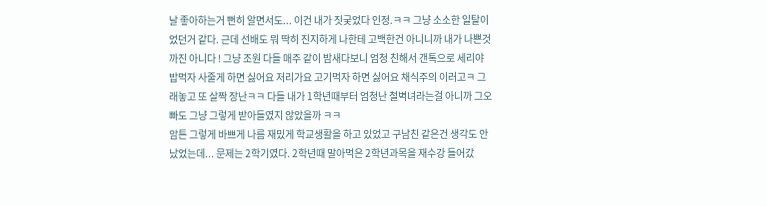날 좋아하는거 뻔히 알면서도... 이건 내가 짓궂었다 인정.ㅋㅋ 그냥 소소한 일탈이었던거 같다. 근데 선배도 뭐 딱히 진지하게 나한테 고백한건 아니니까 내가 나쁜것 까진 아니다 ! 그냥 조원 다들 매주 같이 밤새다보니 엄청 친해서 갠톡으로 세리야 밥먹자 사줄게 하면 싫어요 저리가요 고기먹자 하면 싫어요 채식주의 이러고ㅋ 그래놓고 또 살짝 장난ㅋㅋ 다들 내가 1학년때부터 엄청난 철벽녀라는걸 아니까 그오빠도 그냥 그렇게 받아들였지 않았을까 ㅋㅋ
암튼 그렇게 바쁘게 나름 재밌게 학교생활을 하고 있었고 구남친 같은건 생각도 안났었는데... 문제는 2학기였다. 2학년때 말아먹은 2학년과목을 재수강 들어갔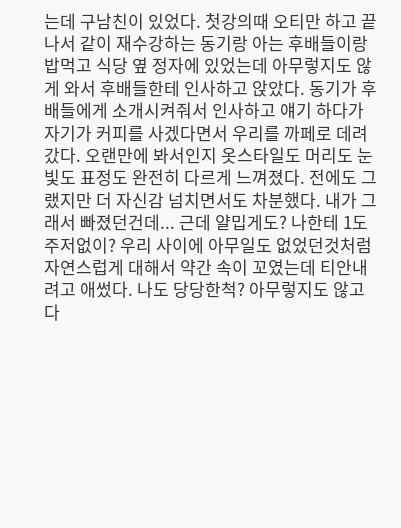는데 구남친이 있었다. 첫강의때 오티만 하고 끝나서 같이 재수강하는 동기랑 아는 후배들이랑 밥먹고 식당 옆 정자에 있었는데 아무렇지도 않게 와서 후배들한테 인사하고 앉았다. 동기가 후배들에게 소개시켜줘서 인사하고 얘기 하다가 자기가 커피를 사겠다면서 우리를 까페로 데려갔다. 오랜만에 봐서인지 옷스타일도 머리도 눈빛도 표정도 완전히 다르게 느껴졌다. 전에도 그랬지만 더 자신감 넘치면서도 차분했다. 내가 그래서 빠졌던건데... 근데 얄밉게도? 나한테 1도 주저없이? 우리 사이에 아무일도 없었던것처럼 자연스럽게 대해서 약간 속이 꼬였는데 티안내려고 애썼다. 나도 당당한척? 아무렇지도 않고 다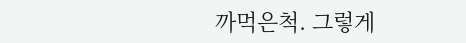까먹은척. 그렇게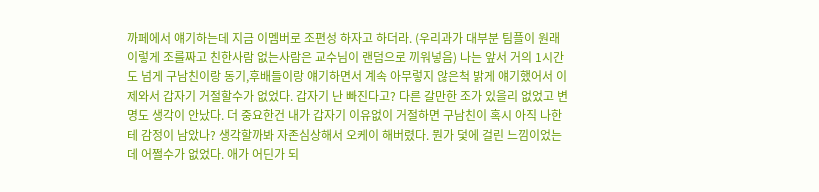까페에서 얘기하는데 지금 이멤버로 조편성 하자고 하더라. (우리과가 대부분 팀플이 원래 이렇게 조를짜고 친한사람 없는사람은 교수님이 랜덤으로 끼워넣음) 나는 앞서 거의 1시간도 넘게 구남친이랑 동기,후배들이랑 얘기하면서 계속 아무렇지 않은척 밝게 얘기했어서 이제와서 갑자기 거절할수가 없었다. 갑자기 난 빠진다고? 다른 갈만한 조가 있을리 없었고 변명도 생각이 안났다. 더 중요한건 내가 갑자기 이유없이 거절하면 구남친이 혹시 아직 나한테 감정이 남았나? 생각할까봐 자존심상해서 오케이 해버렸다. 뭔가 덫에 걸린 느낌이었는데 어쩔수가 없었다. 애가 어딘가 되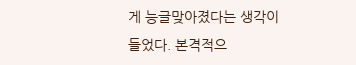게 능글맞아졌다는 생각이 들었다. 본격적으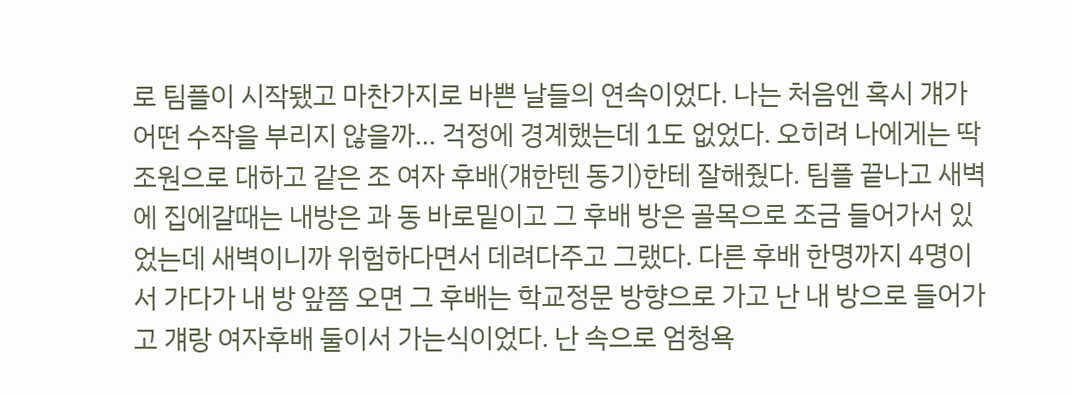로 팀플이 시작됐고 마찬가지로 바쁜 날들의 연속이었다. 나는 처음엔 혹시 걔가 어떤 수작을 부리지 않을까... 걱정에 경계했는데 1도 없었다. 오히려 나에게는 딱 조원으로 대하고 같은 조 여자 후배(걔한텐 동기)한테 잘해줬다. 팀플 끝나고 새벽에 집에갈때는 내방은 과 동 바로밑이고 그 후배 방은 골목으로 조금 들어가서 있었는데 새벽이니까 위험하다면서 데려다주고 그랬다. 다른 후배 한명까지 4명이서 가다가 내 방 앞쯤 오면 그 후배는 학교정문 방향으로 가고 난 내 방으로 들어가고 걔랑 여자후배 둘이서 가는식이었다. 난 속으로 엄청욕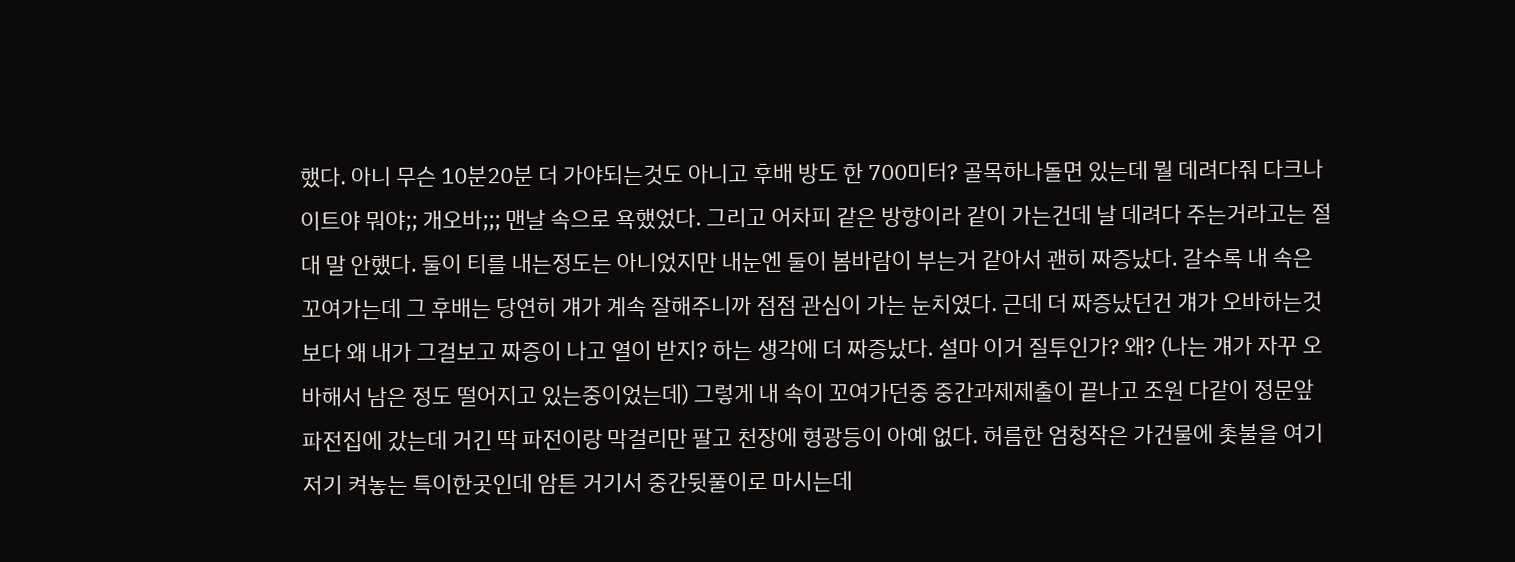했다. 아니 무슨 10분20분 더 가야되는것도 아니고 후배 방도 한 700미터? 골목하나돌면 있는데 뭘 데려다줘 다크나이트야 뭐야;; 개오바;;; 맨날 속으로 욕했었다. 그리고 어차피 같은 방향이라 같이 가는건데 날 데려다 주는거라고는 절대 말 안했다. 둘이 티를 내는정도는 아니었지만 내눈엔 둘이 봄바람이 부는거 같아서 괜히 짜증났다. 갈수록 내 속은 꼬여가는데 그 후배는 당연히 걔가 계속 잘해주니까 점점 관심이 가는 눈치였다. 근데 더 짜증났던건 걔가 오바하는것보다 왜 내가 그걸보고 짜증이 나고 열이 받지? 하는 생각에 더 짜증났다. 설마 이거 질투인가? 왜? (나는 걔가 자꾸 오바해서 남은 정도 떨어지고 있는중이었는데) 그렇게 내 속이 꼬여가던중 중간과제제출이 끝나고 조원 다같이 정문앞 파전집에 갔는데 거긴 딱 파전이랑 막걸리만 팔고 천장에 형광등이 아예 없다. 허름한 엄청작은 가건물에 촛불을 여기저기 켜놓는 특이한곳인데 암튼 거기서 중간뒷풀이로 마시는데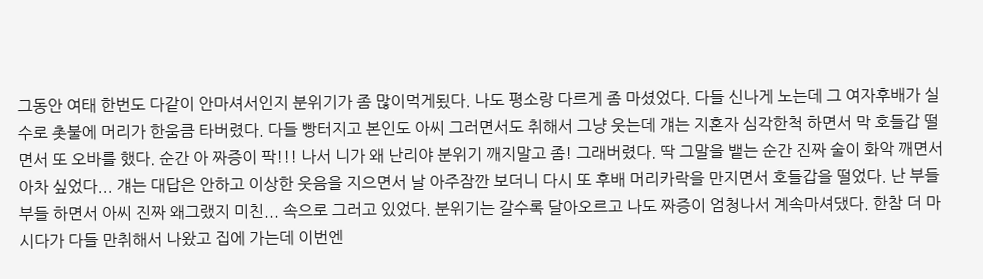그동안 여태 한번도 다같이 안마셔서인지 분위기가 좀 많이먹게됬다. 나도 평소랑 다르게 좀 마셨었다. 다들 신나게 노는데 그 여자후배가 실수로 촛불에 머리가 한움큼 타버렸다. 다들 빵터지고 본인도 아씨 그러면서도 취해서 그냥 웃는데 걔는 지혼자 심각한척 하면서 막 호들갑 떨면서 또 오바를 했다. 순간 아 짜증이 팍!!! 나서 니가 왜 난리야 분위기 깨지말고 좀! 그래버렸다. 딱 그말을 뱉는 순간 진짜 술이 화악 깨면서 아차 싶었다... 걔는 대답은 안하고 이상한 웃음을 지으면서 날 아주잠깐 보더니 다시 또 후배 머리카락을 만지면서 호들갑을 떨었다. 난 부들부들 하면서 아씨 진짜 왜그랬지 미친... 속으로 그러고 있었다. 분위기는 갈수록 달아오르고 나도 짜증이 엄청나서 계속마셔댔다. 한참 더 마시다가 다들 만취해서 나왔고 집에 가는데 이번엔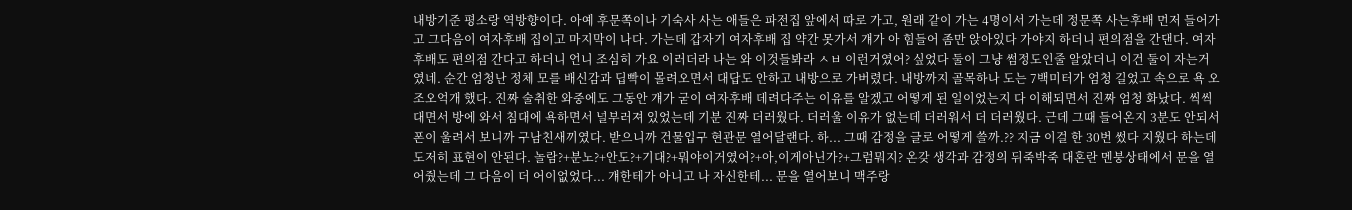내방기준 평소랑 역방향이다. 아예 후문쪽이나 기숙사 사는 애들은 파전집 앞에서 따로 가고, 원래 같이 가는 4명이서 가는데 정문쪽 사는후배 먼저 들어가고 그다음이 여자후배 집이고 마지막이 나다. 가는데 갑자기 여자후배 집 약간 못가서 걔가 아 힘들어 좀만 앉아있다 가야지 하더니 편의점을 간댄다. 여자후배도 편의점 간다고 하더니 언니 조심히 가요 이러더라 나는 와 이것들봐라 ㅅㅂ 이런거였어? 싶었다 둘이 그냥 썸정도인줄 알았더니 이건 둘이 자는거였네. 순간 엄청난 정체 모를 배신감과 딥빡이 몰려오면서 대답도 안하고 내방으로 가버렸다. 내방까지 골목하나 도는 7백미터가 엄청 길었고 속으로 욕 오조오억개 했다. 진짜 술취한 와중에도 그동안 걔가 굳이 여자후배 데려다주는 이유를 알겠고 어떻게 된 일이었는지 다 이해되면서 진짜 엄청 화났다. 씩씩대면서 방에 와서 침대에 욕하면서 널부러져 있었는데 기분 진짜 더러웠다. 더러울 이유가 없는데 더러워서 더 더러웠다. 근데 그때 들어온지 3분도 안되서 폰이 울려서 보니까 구남친새끼였다. 받으니까 건물입구 현관문 열어달랜다. 하... 그때 감정을 글로 어떻게 쓸까.?? 지금 이걸 한 30번 썼다 지웠다 하는데 도저히 표현이 안된다. 놀람?+분노?+안도?+기대?+뭐야이거였어?+아,이게아닌가?+그럼뭐지? 온갖 생각과 감정의 뒤죽박죽 대혼란 멘붕상태에서 문을 열어줬는데 그 다음이 더 어이없었다... 걔한테가 아니고 나 자신한테... 문을 열어보니 맥주랑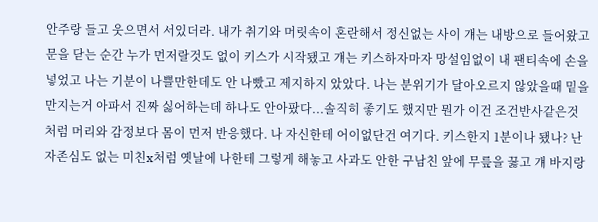안주랑 들고 웃으면서 서있더라. 내가 취기와 머릿속이 혼란해서 정신없는 사이 걔는 내방으로 들어왔고 문을 닫는 순간 누가 먼저랄것도 없이 키스가 시작됐고 걔는 키스하자마자 망설임없이 내 팬티속에 손을 넣었고 나는 기분이 나쁠만한데도 안 나빴고 제지하지 았았다. 나는 분위기가 달아오르지 않았을때 밑을 만지는거 아파서 진짜 싫어하는데 하나도 안아팠다...솔직히 좋기도 했지만 뭔가 이건 조건반사같은것 처럼 머리와 감정보다 몸이 먼저 반응했다. 나 자신한테 어이없단건 여기다. 키스한지 1분이나 됐나? 난 자존심도 없는 미친x처럼 옛날에 나한테 그렇게 해놓고 사과도 안한 구남친 앞에 무릎을 꿇고 걔 바지랑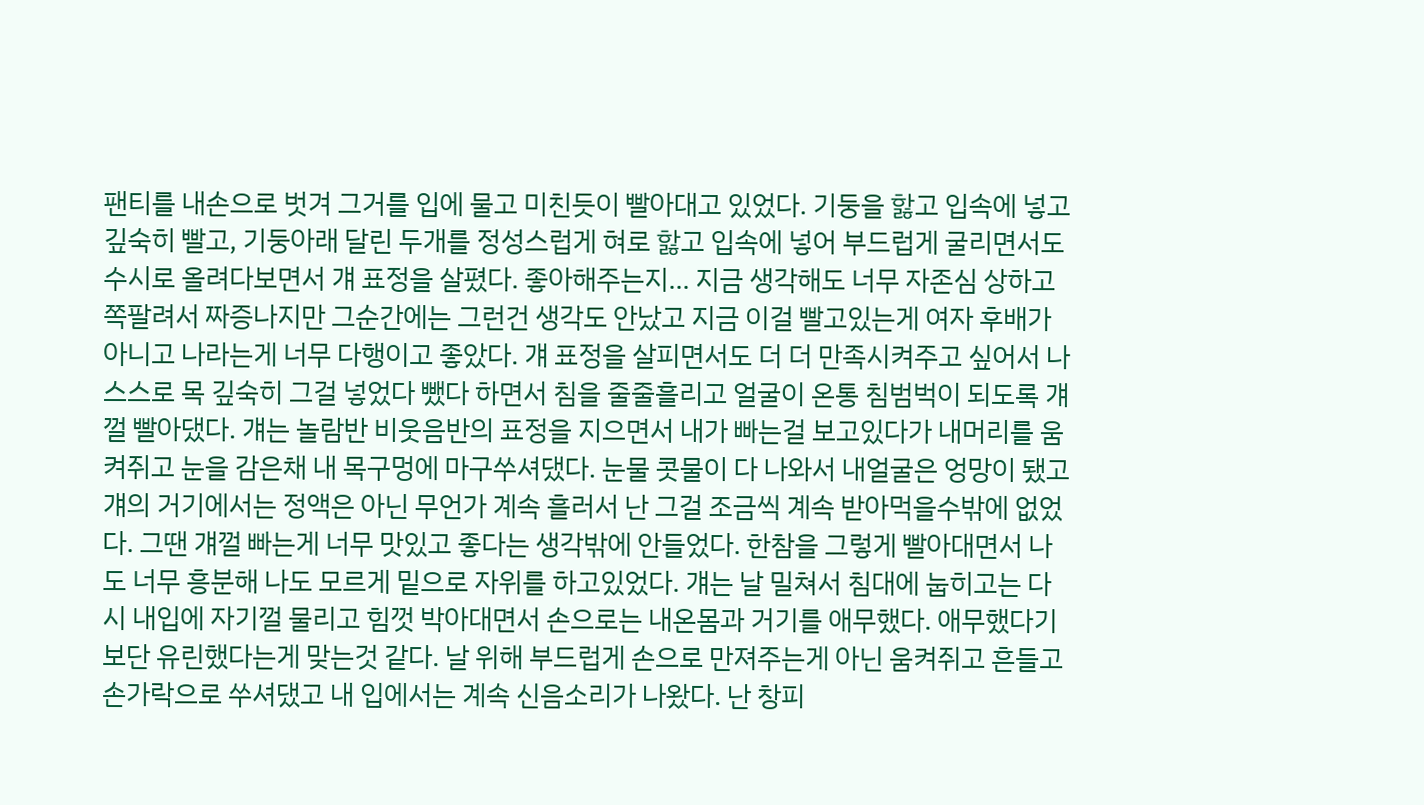팬티를 내손으로 벗겨 그거를 입에 물고 미친듯이 빨아대고 있었다. 기둥을 핧고 입속에 넣고 깊숙히 빨고, 기둥아래 달린 두개를 정성스럽게 혀로 핧고 입속에 넣어 부드럽게 굴리면서도 수시로 올려다보면서 걔 표정을 살폈다. 좋아해주는지... 지금 생각해도 너무 자존심 상하고 쪽팔려서 짜증나지만 그순간에는 그런건 생각도 안났고 지금 이걸 빨고있는게 여자 후배가 아니고 나라는게 너무 다행이고 좋았다. 걔 표정을 살피면서도 더 더 만족시켜주고 싶어서 나 스스로 목 깊숙히 그걸 넣었다 뺐다 하면서 침을 줄줄흘리고 얼굴이 온통 침범벅이 되도록 걔껄 빨아댔다. 걔는 놀람반 비웃음반의 표정을 지으면서 내가 빠는걸 보고있다가 내머리를 움켜쥐고 눈을 감은채 내 목구멍에 마구쑤셔댔다. 눈물 콧물이 다 나와서 내얼굴은 엉망이 됐고 걔의 거기에서는 정액은 아닌 무언가 계속 흘러서 난 그걸 조금씩 계속 받아먹을수밖에 없었다. 그땐 걔껄 빠는게 너무 맛있고 좋다는 생각밖에 안들었다. 한참을 그렇게 빨아대면서 나도 너무 흥분해 나도 모르게 밑으로 자위를 하고있었다. 걔는 날 밀쳐서 침대에 눕히고는 다시 내입에 자기껄 물리고 힘껏 박아대면서 손으로는 내온몸과 거기를 애무했다. 애무했다기보단 유린했다는게 맞는것 같다. 날 위해 부드럽게 손으로 만져주는게 아닌 움켜쥐고 흔들고 손가락으로 쑤셔댔고 내 입에서는 계속 신음소리가 나왔다. 난 창피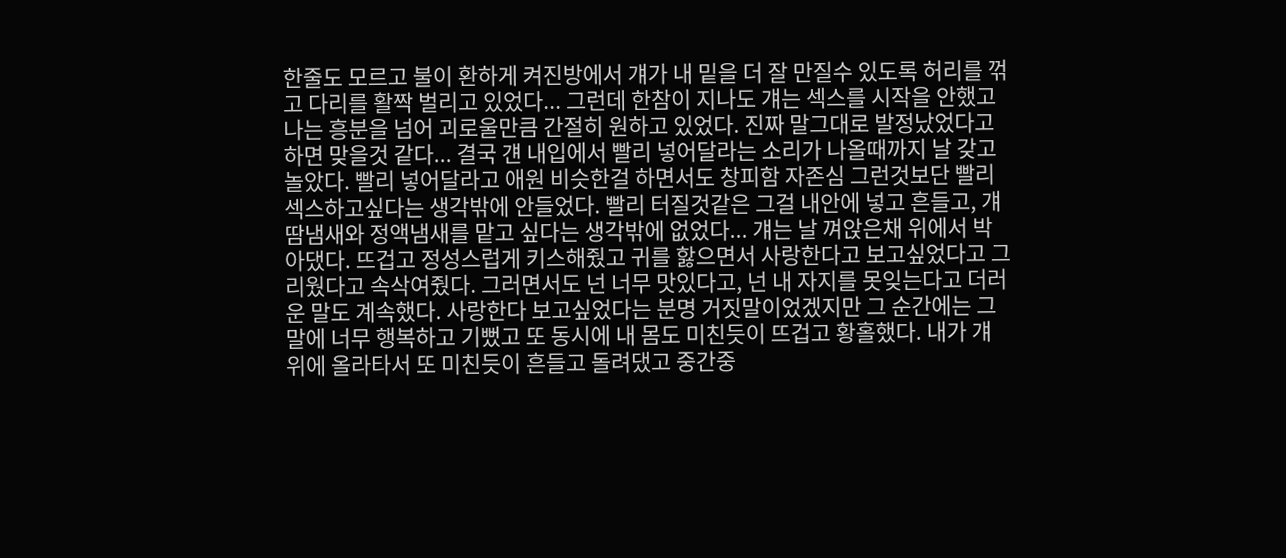한줄도 모르고 불이 환하게 켜진방에서 걔가 내 밑을 더 잘 만질수 있도록 허리를 꺾고 다리를 활짝 벌리고 있었다... 그런데 한참이 지나도 걔는 섹스를 시작을 안했고 나는 흥분을 넘어 괴로울만큼 간절히 원하고 있었다. 진짜 말그대로 발정났었다고 하면 맞을것 같다... 결국 걘 내입에서 빨리 넣어달라는 소리가 나올때까지 날 갖고 놀았다. 빨리 넣어달라고 애원 비슷한걸 하면서도 창피함 자존심 그런것보단 빨리 섹스하고싶다는 생각밖에 안들었다. 빨리 터질것같은 그걸 내안에 넣고 흔들고, 걔 땀냄새와 정액냄새를 맡고 싶다는 생각밖에 없었다... 걔는 날 껴앉은채 위에서 박아댔다. 뜨겁고 정성스럽게 키스해줬고 귀를 핧으면서 사랑한다고 보고싶었다고 그리웠다고 속삭여줬다. 그러면서도 넌 너무 맛있다고, 넌 내 자지를 못잊는다고 더러운 말도 계속했다. 사랑한다 보고싶었다는 분명 거짓말이었겠지만 그 순간에는 그 말에 너무 행복하고 기뻤고 또 동시에 내 몸도 미친듯이 뜨겁고 황홀했다. 내가 걔 위에 올라타서 또 미친듯이 흔들고 돌려댔고 중간중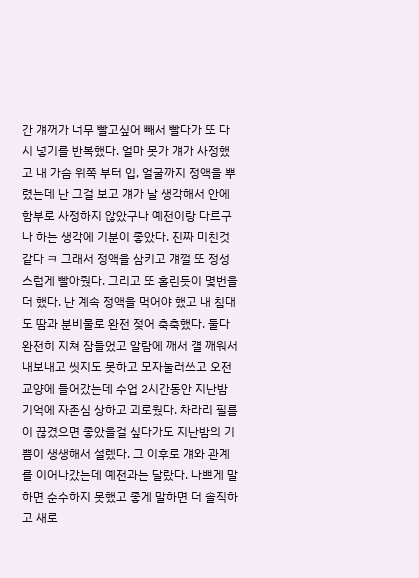간 걔꺼가 너무 빨고싶어 빼서 빨다가 또 다시 넣기를 반복했다. 얼마 못가 걔가 사정했고 내 가슴 위쪽 부터 입, 얼굴까지 정액을 뿌렸는데 난 그걸 보고 걔가 날 생각해서 안에 함부로 사정하지 않았구나 예전이랑 다르구나 하는 생각에 기분이 좋았다. 진짜 미친것 같다 ㅋ 그래서 정액을 삼키고 걔껄 또 정성스럽게 빨아줬다. 그리고 또 홀린듯이 몇번을 더 했다. 난 계속 정액을 먹어야 했고 내 침대도 땀과 분비물로 완전 젖어 축축했다. 둘다 완전히 지쳐 잠들었고 알람에 깨서 걜 깨워서 내보내고 씻지도 못하고 모자눌러쓰고 오전 교양에 들어갔는데 수업 2시간동안 지난밤 기억에 자존심 상하고 괴로웠다. 차라리 필름이 끊겼으면 좋았을걸 싶다가도 지난밤의 기쁨이 생생해서 설렜다. 그 이후로 걔와 관계를 이어나갔는데 예전과는 달랐다. 나쁘게 말하면 순수하지 못했고 좋게 말하면 더 솔직하고 새로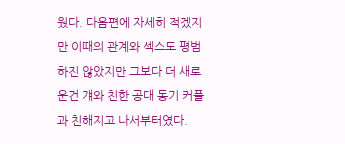웠다. 다음편에 자세히 적겠지만 이때의 관계와 섹스도 평범하진 않았지만 그보다 더 새로운건 걔와 친한 공대 동기 커플과 친해지고 나서부터였다.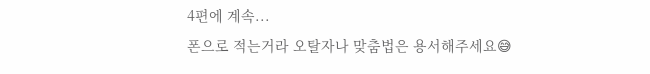4편에 계속...
폰으로 적는거라 오탈자나 맞춤법은 용서해주세요😅